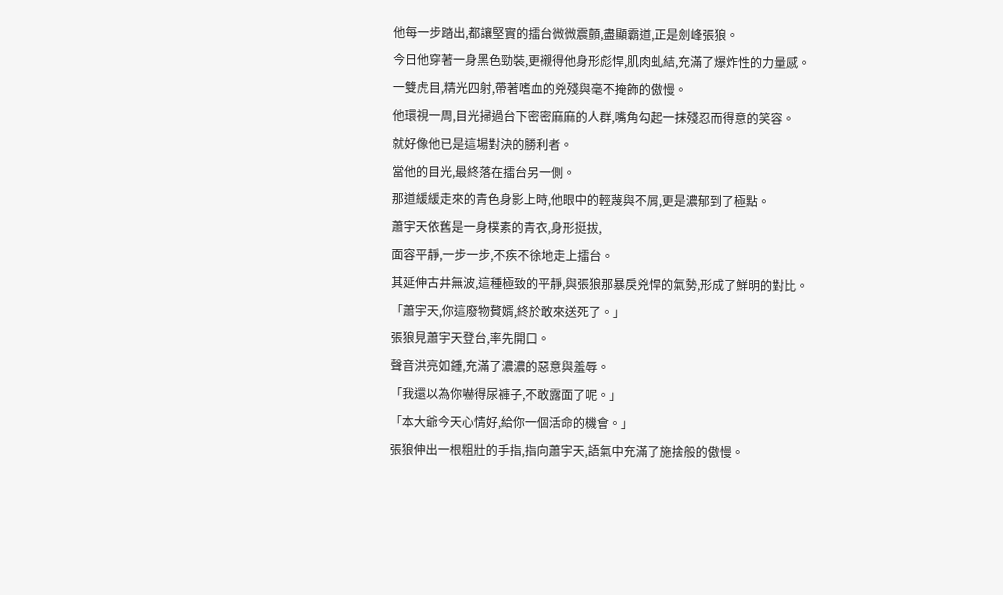他每一步踏出,都讓堅實的擂台微微震顫,盡顯霸道,正是劍峰張狼。
今日他穿著一身黑色勁裝,更襯得他身形彪悍,肌肉虬結,充滿了爆炸性的力量感。
一雙虎目,精光四射,帶著嗜血的兇殘與毫不掩飾的傲慢。
他環視一周,目光掃過台下密密麻麻的人群,嘴角勾起一抹殘忍而得意的笑容。
就好像他已是這場對決的勝利者。
當他的目光,最終落在擂台另一側。
那道緩緩走來的青色身影上時,他眼中的輕蔑與不屑,更是濃郁到了極點。
蕭宇天依舊是一身樸素的青衣,身形挺拔,
面容平靜,一步一步,不疾不徐地走上擂台。
其延伸古井無波,這種極致的平靜,與張狼那暴戾兇悍的氣勢,形成了鮮明的對比。
「蕭宇天,你這廢物贅婿,終於敢來送死了。」
張狼見蕭宇天登台,率先開口。
聲音洪亮如鍾,充滿了濃濃的惡意與羞辱。
「我還以為你嚇得尿褲子,不敢露面了呢。」
「本大爺今天心情好,給你一個活命的機會。」
張狼伸出一根粗壯的手指,指向蕭宇天,語氣中充滿了施捨般的傲慢。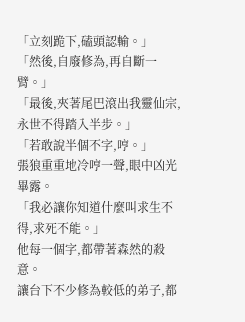「立刻跪下,磕頭認輸。」
「然後,自廢修為,再自斷一臂。」
「最後,夾著尾巴滾出我靈仙宗,永世不得踏入半步。」
「若敢說半個不字,哼。」
張狼重重地冷哼一聲,眼中凶光畢露。
「我必讓你知道什麼叫求生不得,求死不能。」
他每一個字,都帶著森然的殺意。
讓台下不少修為較低的弟子,都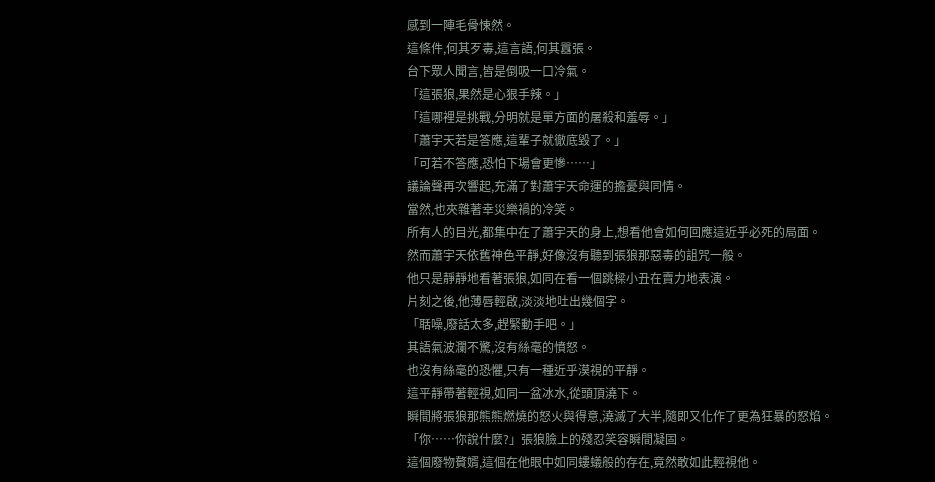感到一陣毛骨悚然。
這條件,何其歹毒,這言語,何其囂張。
台下眾人聞言,皆是倒吸一口冷氣。
「這張狼,果然是心狠手辣。」
「這哪裡是挑戰,分明就是單方面的屠殺和羞辱。」
「蕭宇天若是答應,這輩子就徹底毀了。」
「可若不答應,恐怕下場會更慘……」
議論聲再次響起,充滿了對蕭宇天命運的擔憂與同情。
當然,也夾雜著幸災樂禍的冷笑。
所有人的目光,都集中在了蕭宇天的身上,想看他會如何回應這近乎必死的局面。
然而蕭宇天依舊神色平靜,好像沒有聽到張狼那惡毒的詛咒一般。
他只是靜靜地看著張狼,如同在看一個跳樑小丑在賣力地表演。
片刻之後,他薄唇輕啟,淡淡地吐出幾個字。
「聒噪,廢話太多,趕緊動手吧。」
其語氣波瀾不驚,沒有絲毫的憤怒。
也沒有絲毫的恐懼,只有一種近乎漠視的平靜。
這平靜帶著輕視,如同一盆冰水,從頭頂澆下。
瞬間將張狼那熊熊燃燒的怒火與得意,澆滅了大半,隨即又化作了更為狂暴的怒焰。
「你……你說什麼?」張狼臉上的殘忍笑容瞬間凝固。
這個廢物贅婿,這個在他眼中如同螻蟻般的存在,竟然敢如此輕視他。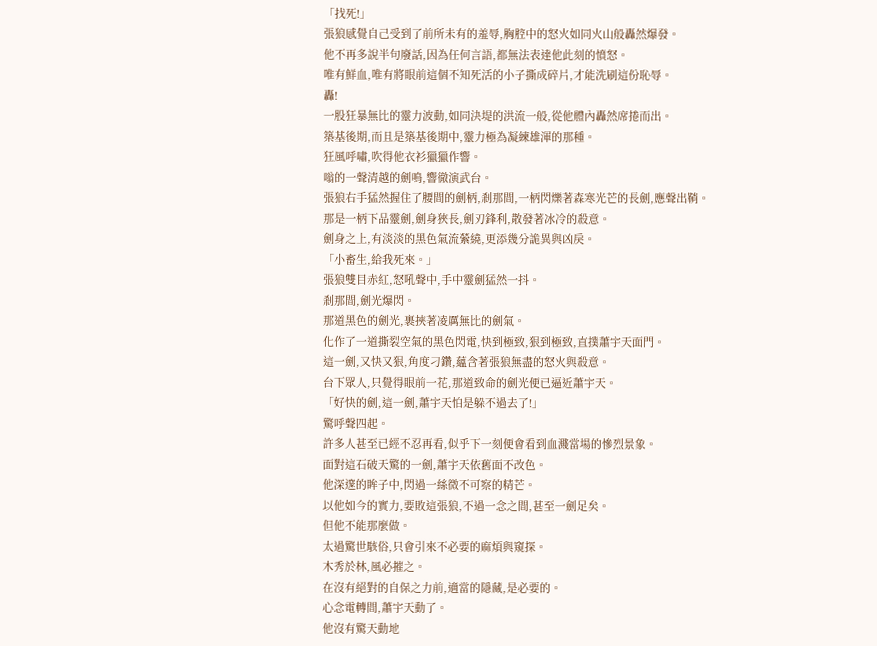「找死!」
張狼感覺自己受到了前所未有的羞辱,胸腔中的怒火如同火山般轟然爆發。
他不再多說半句廢話,因為任何言語,都無法表達他此刻的憤怒。
唯有鮮血,唯有將眼前這個不知死活的小子撕成碎片,才能洗刷這份恥辱。
轟!
一股狂暴無比的靈力波動,如同決堤的洪流一般,從他體內轟然席捲而出。
築基後期,而且是築基後期中,靈力極為凝練雄渾的那種。
狂風呼嘯,吹得他衣衫獵獵作響。
嗡的一聲清越的劍鳴,響徹演武台。
張狼右手猛然握住了腰間的劍柄,剎那間,一柄閃爍著森寒光芒的長劍,應聲出鞘。
那是一柄下品靈劍,劍身狹長,劍刃鋒利,散發著冰冷的殺意。
劍身之上,有淡淡的黑色氣流縈繞,更添幾分詭異與凶戾。
「小畜生,給我死來。」
張狼雙目赤紅,怒吼聲中,手中靈劍猛然一抖。
剎那間,劍光爆閃。
那道黑色的劍光,裹挾著凌厲無比的劍氣。
化作了一道撕裂空氣的黑色閃電,快到極致,狠到極致,直撲蕭宇天面門。
這一劍,又快又狠,角度刁鑽,蘊含著張狼無盡的怒火與殺意。
台下眾人,只覺得眼前一花,那道致命的劍光便已逼近蕭宇天。
「好快的劍,這一劍,蕭宇天怕是躲不過去了!」
驚呼聲四起。
許多人甚至已經不忍再看,似乎下一刻便會看到血濺當場的慘烈景象。
面對這石破天驚的一劍,蕭宇天依舊面不改色。
他深邃的眸子中,閃過一絲微不可察的精芒。
以他如今的實力,要敗這張狼,不過一念之間,甚至一劍足矣。
但他不能那麼做。
太過驚世駭俗,只會引來不必要的麻煩與窺探。
木秀於林,風必摧之。
在沒有絕對的自保之力前,適當的隱藏,是必要的。
心念電轉間,蕭宇天動了。
他沒有驚天動地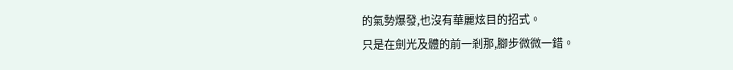的氣勢爆發,也沒有華麗炫目的招式。
只是在劍光及體的前一剎那,腳步微微一錯。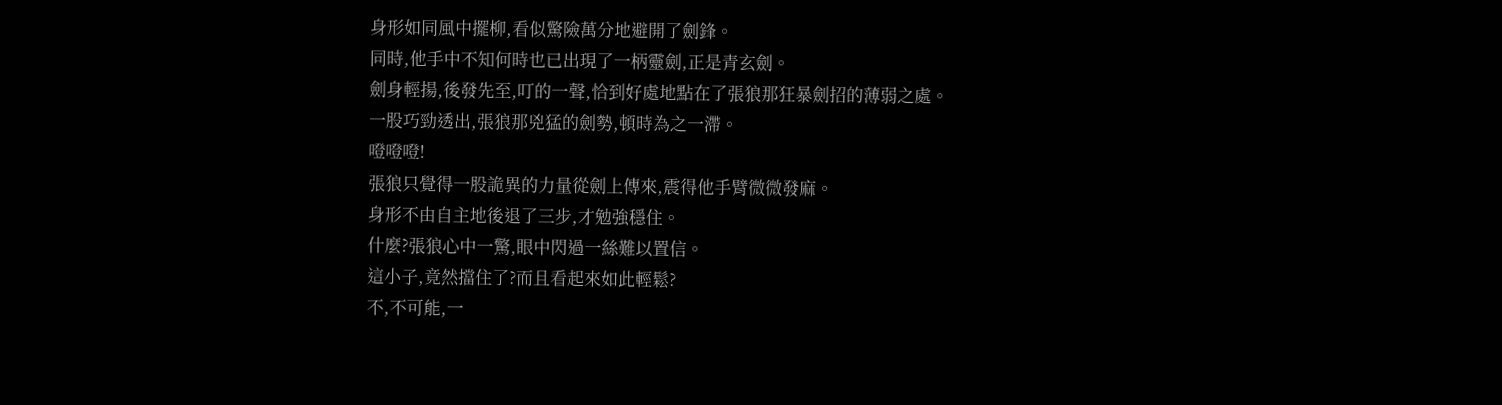身形如同風中擺柳,看似驚險萬分地避開了劍鋒。
同時,他手中不知何時也已出現了一柄靈劍,正是青玄劍。
劍身輕揚,後發先至,叮的一聲,恰到好處地點在了張狼那狂暴劍招的薄弱之處。
一股巧勁透出,張狼那兇猛的劍勢,頓時為之一滯。
噔噔噔!
張狼只覺得一股詭異的力量從劍上傳來,震得他手臂微微發麻。
身形不由自主地後退了三步,才勉強穩住。
什麼?張狼心中一驚,眼中閃過一絲難以置信。
這小子,竟然擋住了?而且看起來如此輕鬆?
不,不可能,一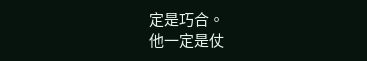定是巧合。
他一定是仗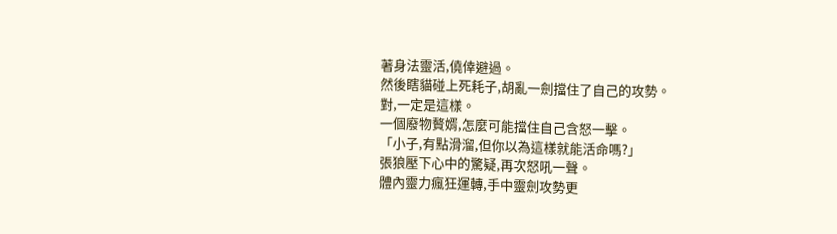著身法靈活,僥倖避過。
然後瞎貓碰上死耗子,胡亂一劍擋住了自己的攻勢。
對,一定是這樣。
一個廢物贅婿,怎麼可能擋住自己含怒一擊。
「小子,有點滑溜,但你以為這樣就能活命嗎?」
張狼壓下心中的驚疑,再次怒吼一聲。
體內靈力瘋狂運轉,手中靈劍攻勢更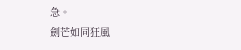急。
劍芒如同狂風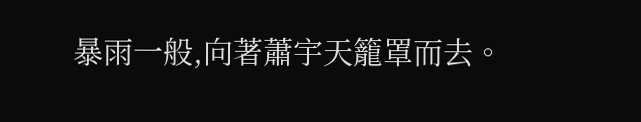暴雨一般,向著蕭宇天籠罩而去。